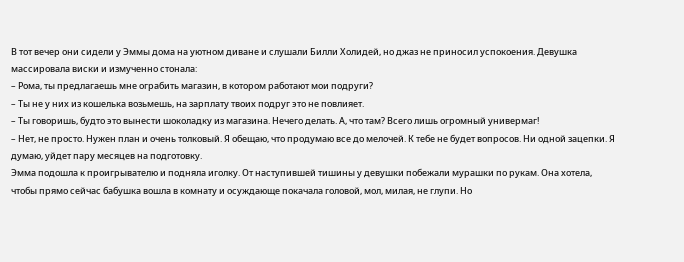В тот вечер они сидели у Эммы дома на уютном диване и слушали Билли Холидей, но джаз не приносил успокоения. Девушка массировала виски и измученно стонала:
– Рома, ты предлагаешь мне ограбить магазин, в котором работают мои подруги?
– Ты не у них из кошелька возьмешь, на зарплату твоих подруг это не повлияет.
– Ты говоришь, будто это вынести шоколадку из магазина. Нечего делать. А, что там? Всего лишь огромный универмаг!
– Нет, не просто. Нужен план и очень толковый. Я обещаю, что продумаю все до мелочей. К тебе не будет вопросов. Ни одной зацепки. Я думаю, уйдет пару месяцев на подготовку.
Эмма подошла к проигрывателю и подняла иголку. От наступившей тишины у девушки побежали мурашки по рукам. Она хотела, чтобы прямо сейчас бабушка вошла в комнату и осуждающе покачала головой, мол, милая, не глупи. Но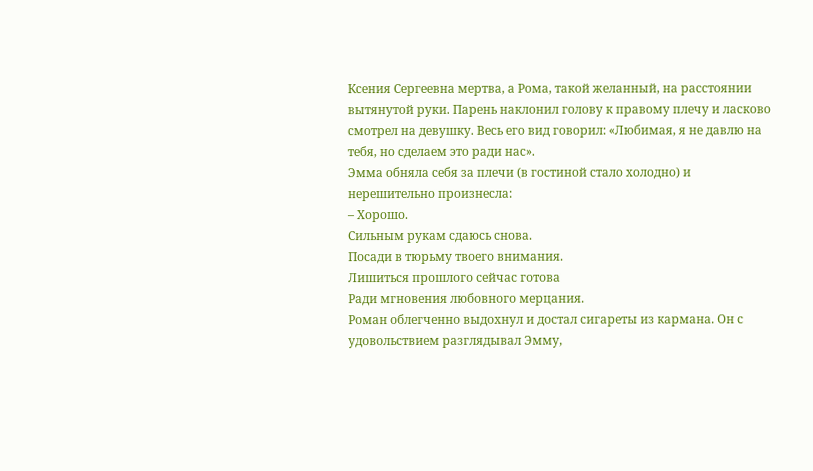Ксения Сергеевна мертва, а Рома, такой желанный, на расстоянии вытянутой руки. Парень наклонил голову к правому плечу и ласково смотрел на девушку. Весь его вид говорил: «Любимая, я не давлю на тебя, но сделаем это ради нас».
Эмма обняла себя за плечи (в гостиной стало холодно) и нерешительно произнесла:
– Хорошо.
Сильным рукам сдаюсь снова.
Посади в тюрьму твоего внимания.
Лишиться прошлого сейчас готова
Ради мгновения любовного мерцания.
Роман облегченно выдохнул и достал сигареты из кармана. Он с удовольствием разглядывал Эмму,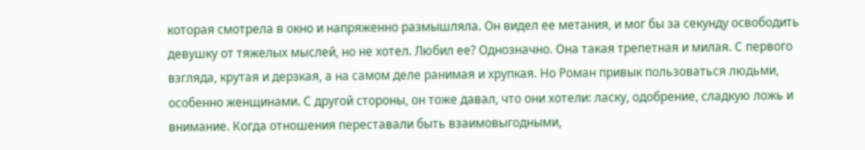которая смотрела в окно и напряженно размышляла. Он видел ее метания, и мог бы за секунду освободить девушку от тяжелых мыслей, но не хотел. Любил ее? Однозначно. Она такая трепетная и милая. С первого взгляда, крутая и дерзкая, а на самом деле ранимая и хрупкая. Но Роман привык пользоваться людьми, особенно женщинами. С другой стороны, он тоже давал, что они хотели: ласку, одобрение, сладкую ложь и внимание. Когда отношения переставали быть взаимовыгодными,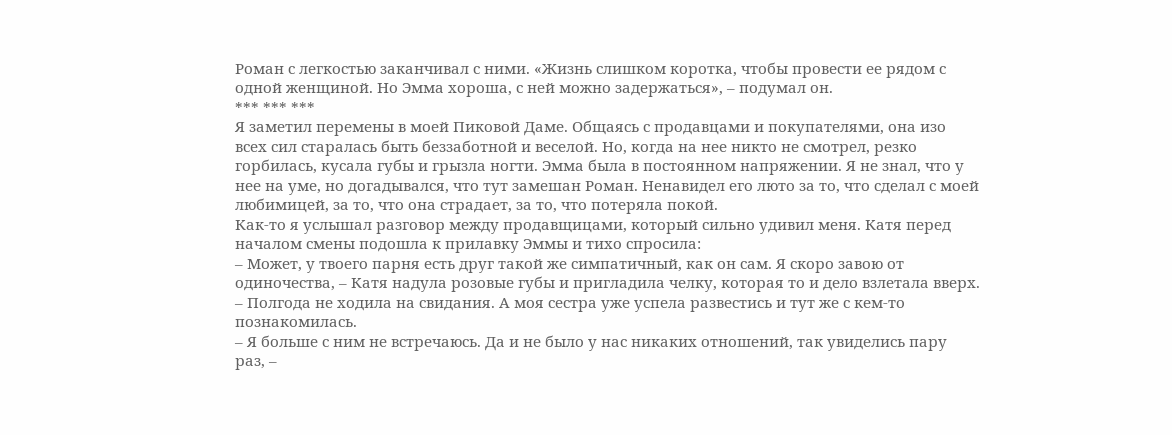Роман с легкостью заканчивал с ними. «Жизнь слишком коротка, чтобы провести ее рядом с одной женщиной. Но Эмма хороша, с ней можно задержаться», – подумал он.
*** *** ***
Я заметил перемены в моей Пиковой Даме. Общаясь с продавцами и покупателями, она изо всех сил старалась быть беззаботной и веселой. Но, когда на нее никто не смотрел, резко горбилась, кусала губы и грызла ногти. Эмма была в постоянном напряжении. Я не знал, что у нее на уме, но догадывался, что тут замешан Роман. Ненавидел его люто за то, что сделал с моей любимицей, за то, что она страдает, за то, что потеряла покой.
Как-то я услышал разговор между продавщицами, который сильно удивил меня. Катя перед началом смены подошла к прилавку Эммы и тихо спросила:
– Может, у твоего парня есть друг такой же симпатичный, как он сам. Я скоро завою от одиночества, – Катя надула розовые губы и пригладила челку, которая то и дело взлетала вверх. – Полгода не ходила на свидания. А моя сестра уже успела развестись и тут же с кем-то познакомилась.
– Я больше с ним не встречаюсь. Да и не было у нас никаких отношений, так увиделись пару раз, –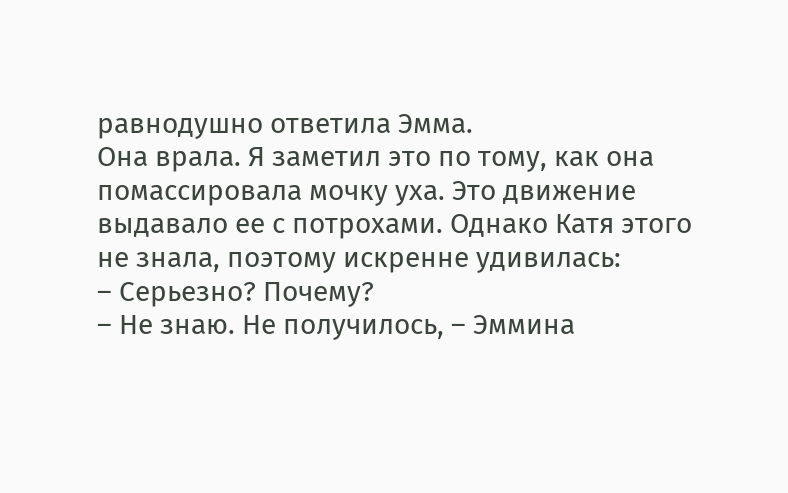равнодушно ответила Эмма.
Она врала. Я заметил это по тому, как она помассировала мочку уха. Это движение выдавало ее с потрохами. Однако Катя этого не знала, поэтому искренне удивилась:
– Серьезно? Почему?
– Не знаю. Не получилось, – Эммина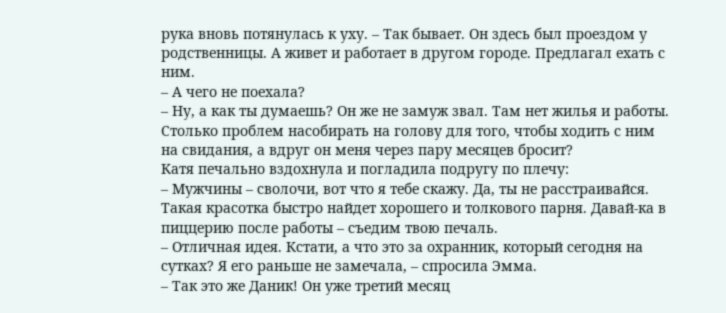рука вновь потянулась к уху. – Так бывает. Он здесь был проездом у родственницы. А живет и работает в другом городе. Предлагал ехать с ним.
– А чего не поехала?
– Ну, а как ты думаешь? Он же не замуж звал. Там нет жилья и работы. Столько проблем насобирать на голову для того, чтобы ходить с ним на свидания, а вдруг он меня через пару месяцев бросит?
Катя печально вздохнула и погладила подругу по плечу:
– Мужчины – сволочи, вот что я тебе скажу. Да, ты не расстраивайся. Такая красотка быстро найдет хорошего и толкового парня. Давай-ка в пиццерию после работы – съедим твою печаль.
– Отличная идея. Кстати, а что это за охранник, который сегодня на сутках? Я его раньше не замечала, – спросила Эмма.
– Так это же Даник! Он уже третий месяц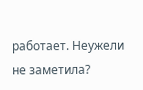работает. Неужели не заметила?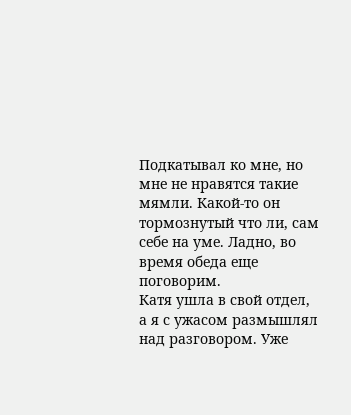Подкатывал ко мне, но мне не нравятся такие мямли. Какой-то он тормознутый что ли, сам себе на уме. Ладно, во время обеда еще поговорим.
Катя ушла в свой отдел, а я с ужасом размышлял над разговором. Уже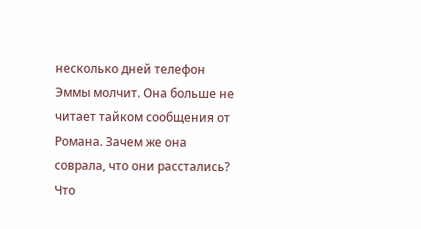несколько дней телефон Эммы молчит. Она больше не читает тайком сообщения от Романа. Зачем же она соврала, что они расстались? Что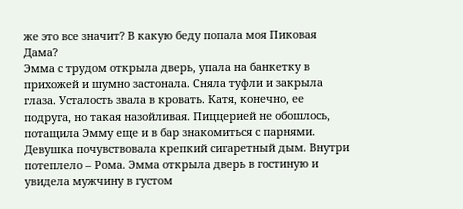же это все значит? В какую беду попала моя Пиковая Дама?
Эмма с трудом открыла дверь, упала на банкетку в прихожей и шумно застонала. Сняла туфли и закрыла глаза. Усталость звала в кровать. Катя, конечно, ее подруга, но такая назойливая. Пиццерией не обошлось, потащила Эмму еще и в бар знакомиться с парнями. Девушка почувствовала крепкий сигаретный дым. Внутри потеплело – Рома. Эмма открыла дверь в гостиную и увидела мужчину в густом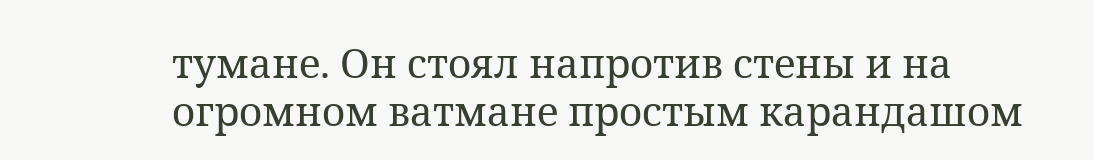тумане. Он стоял напротив стены и на огромном ватмане простым карандашом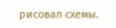рисовал схемы.